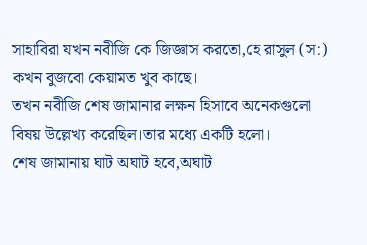সাহাবিরা যখন নবীজি কে জিজ্ঞাস করতো,হে রাসুল (স:) কখন বুজবো কেয়ামত খুব কাছে।
তখন নবীজি শেষ জামানার লক্ষন হিসাবে অনেকগুলো বিষয় উল্লেখ্য করেছিল।তার মধ্যে একটি হলো।
শেষ জামানায় ঘাট অঘাট হবে,অঘাট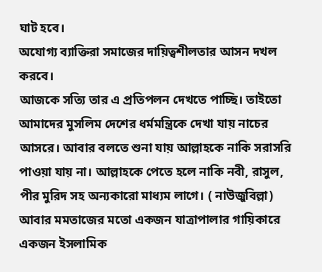ঘাট হবে।
অযোগ্য ব্যাক্তিরা সমাজের দায়িত্বশীলতার আসন দখল করবে।
আজকে সত্যি তার এ প্রতিপলন দেখতে পাচ্ছি। তাইতো আমাদের মুসলিম দেশের ধর্মমন্ত্রিকে দেখা যায় নাচের আসরে। আবার বলতে শুনা যায় আল্লাহকে নাকি সরাসরি পাওয়া যায় না। আল্লাহকে পেতে হলে নাকি নবী, রাসুল, পীর মুরিদ সহ অন্যকারো মাধ্যম লাগে। ( নাউজুবিল্লা)
আবার মমতাজের মতো একজন যাত্রাপালার গায়িকারে একজন ইসলামিক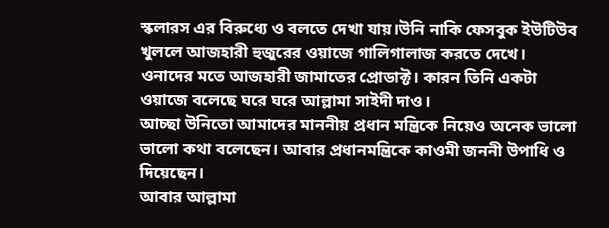স্কলারস এর বিরুধ্যে ও বলতে দেখা যায়।উনি নাকি ফেসবুক ইউটিউব খুললে আজহারী হুজুরের ওয়াজে গালিগালাজ করতে দেখে।
ওনাদের মতে আজহারী জামাতের প্রোডাক্ট। কারন তিনি একটা ওয়াজে বলেছে ঘরে ঘরে আল্লামা সাইদী দাও।
আচ্ছা উনিতো আমাদের মাননীয় প্রধান মন্ত্রিকে নিয়েও অনেক ভালো ভালো কথা বলেছেন। আবার প্রধানমন্ত্রিকে কাওমী জননী উপাধি ও দিয়েছেন।
আবার আল্লামা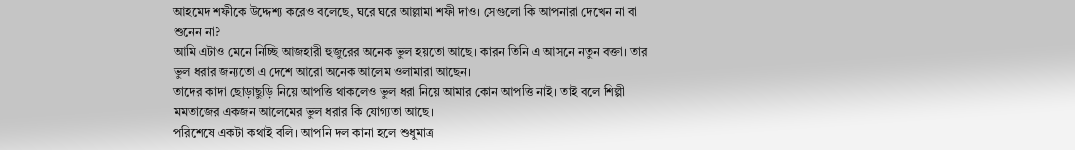আহমেদ শফীকে উদ্দেশ্য করেও বলেছে, ঘরে ঘরে আল্লামা শফী দাও। সেগুলো কি আপনারা দেখেন না বা শুনেন না?
আমি এটাও মেনে নিচ্ছি আজহারী হুজুরের অনেক ভুল হয়তো আছে। কারন তিনি এ আসনে নতুন বক্তা। তার ভুল ধরার জন্যতো এ দেশে আরো অনেক আলেম ওলামারা আছেন।
তাদের কাদা ছোড়াছুড়ি নিয়ে আপত্তি থাকলেও ভুল ধরা নিয়ে আমার কোন আপত্তি নাই। তাই বলে শিল্পী মমতাজের একজন আলেমের ভুল ধরার কি যোগ্যতা আছে।
পরিশেষে একটা কথাই বলি। আপনি দল কানা হলে শুধুমাত্র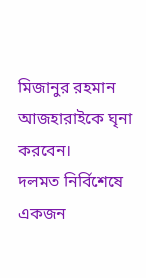মিজানুর রহমান আজহারাইকে ঘৃনা করবেন।
দলমত নির্বিশেষে একজন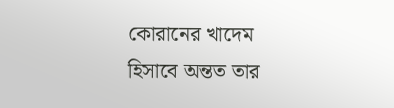কোরানের খাদেম হিসাবে অন্তত তার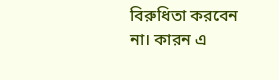বিরুধিতা করবেন না। কারন এ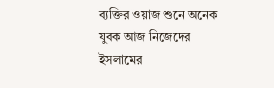ব্যক্তির ওয়াজ শুনে অনেক যুবক আজ নিজেদের ইসলামের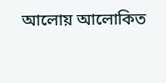আলোয় আলোকিত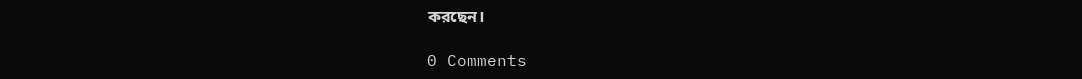করছেন।

0 Comments